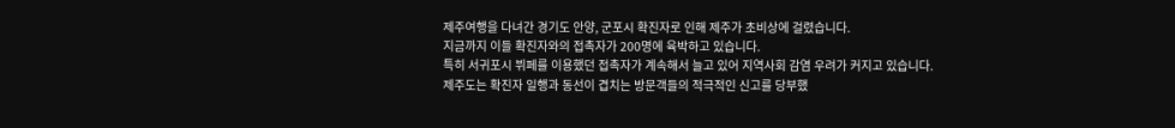제주여행을 다녀간 경기도 안양, 군포시 확진자로 인해 제주가 초비상에 걸렸습니다.
지금까지 이들 확진자와의 접촉자가 200명에 육박하고 있습니다.
특히 서귀포시 뷔페를 이용했던 접촉자가 계속해서 늘고 있어 지역사회 감염 우려가 커지고 있습니다.
제주도는 확진자 일행과 동선이 겹치는 방문객들의 적극적인 신고를 당부했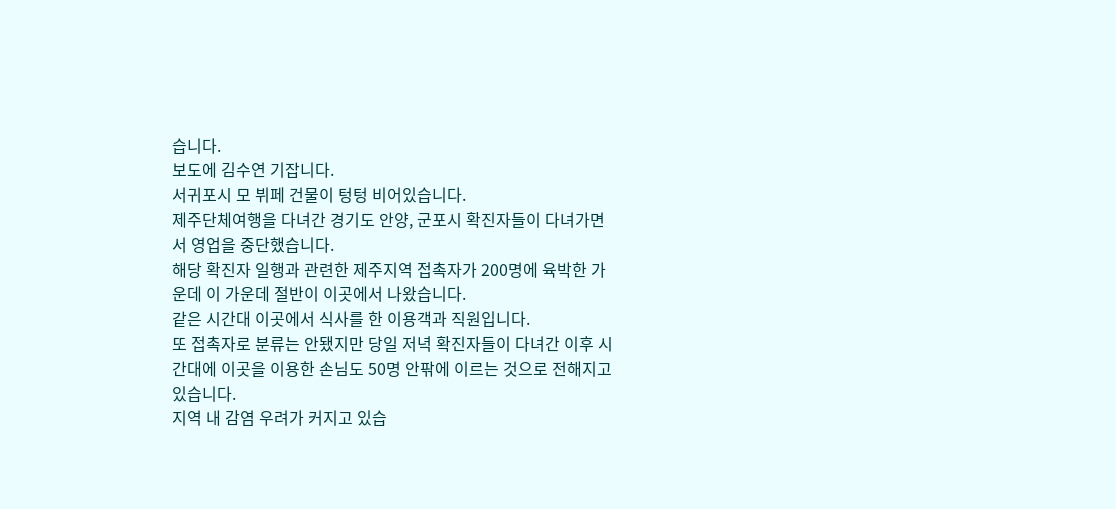습니다.
보도에 김수연 기잡니다.
서귀포시 모 뷔페 건물이 텅텅 비어있습니다.
제주단체여행을 다녀간 경기도 안양, 군포시 확진자들이 다녀가면서 영업을 중단했습니다.
해당 확진자 일행과 관련한 제주지역 접촉자가 200명에 육박한 가운데 이 가운데 절반이 이곳에서 나왔습니다.
같은 시간대 이곳에서 식사를 한 이용객과 직원입니다.
또 접촉자로 분류는 안됐지만 당일 저녁 확진자들이 다녀간 이후 시간대에 이곳을 이용한 손님도 50명 안팎에 이르는 것으로 전해지고 있습니다.
지역 내 감염 우려가 커지고 있습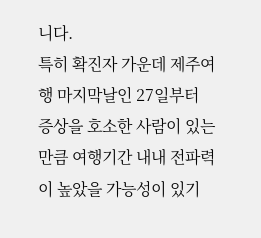니다.
특히 확진자 가운데 제주여행 마지막날인 27일부터 증상을 호소한 사람이 있는만큼 여행기간 내내 전파력이 높았을 가능성이 있기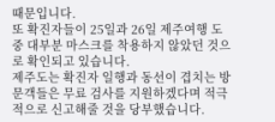때문입니다.
또 확진자들이 25일과 26일 제주여행 도중 대부분 마스크를 착용하지 않았던 것으로 확인되고 있습니다.
제주도는 확진자 일행과 동선이 겹치는 방문객들은 무료 검사를 지원하겠다며 적극적으로 신고해줄 것을 당부했습니다.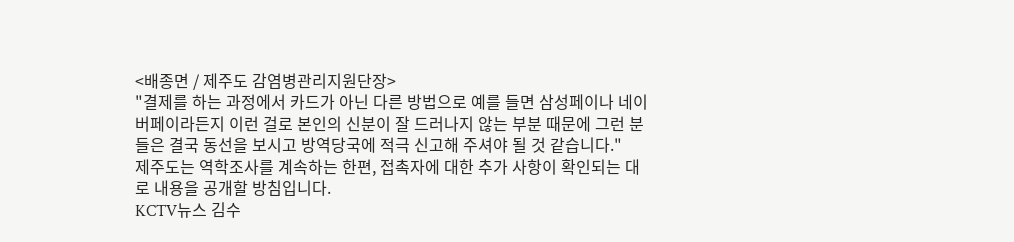<배종면 / 제주도 감염병관리지원단장>
"결제를 하는 과정에서 카드가 아닌 다른 방법으로 예를 들면 삼성페이나 네이버페이라든지 이런 걸로 본인의 신분이 잘 드러나지 않는 부분 때문에 그런 분들은 결국 동선을 보시고 방역당국에 적극 신고해 주셔야 될 것 같습니다."
제주도는 역학조사를 계속하는 한편, 접촉자에 대한 추가 사항이 확인되는 대로 내용을 공개할 방침입니다.
KCTV뉴스 김수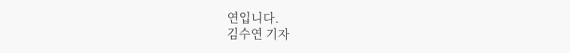연입니다.
김수연 기자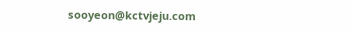sooyeon@kctvjeju.com